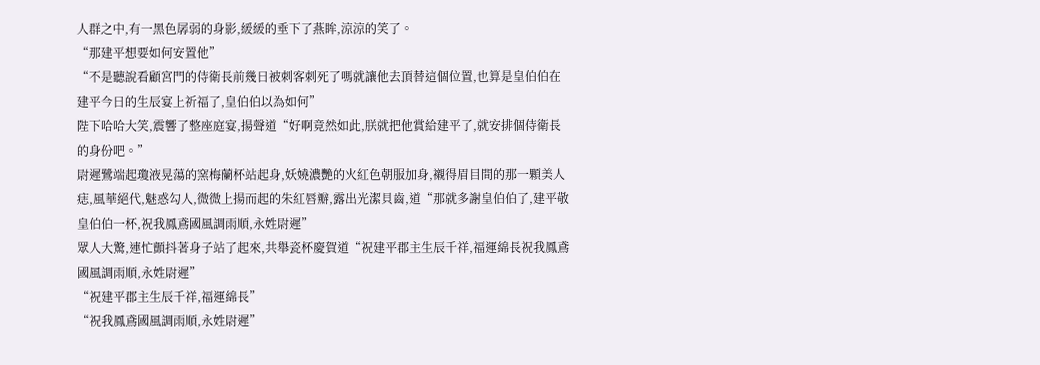人群之中,有一黑色孱弱的身影,緩緩的垂下了燕眸,涼涼的笑了。
“那建平想要如何安置他”
“不是聽說看顧宮門的侍衛長前幾日被刺客刺死了嗎就讓他去頂替這個位置,也算是皇伯伯在建平今日的生辰宴上祈福了,皇伯伯以為如何”
陛下哈哈大笑,震響了整座庭宴,揚聲道“好啊竟然如此,朕就把他賞給建平了,就安排個侍衛長的身份吧。”
尉遲鷺端起瓊液晃蕩的窯梅蘭杯站起身,妖嬈濃艷的火紅色朝服加身,襯得眉目間的那一顆美人痣,風華絕代,魅惑勾人,微微上揚而起的朱紅唇瓣,露出光潔貝齒,道“那就多謝皇伯伯了,建平敬皇伯伯一杯,祝我鳳鳶國風調雨順,永姓尉遲”
眾人大驚,連忙顫抖著身子站了起來,共舉瓷杯慶賀道“祝建平郡主生辰千祥,福運綿長祝我鳳鳶國風調雨順,永姓尉遲”
“祝建平郡主生辰千祥,福運綿長”
“祝我鳳鳶國風調雨順,永姓尉遲”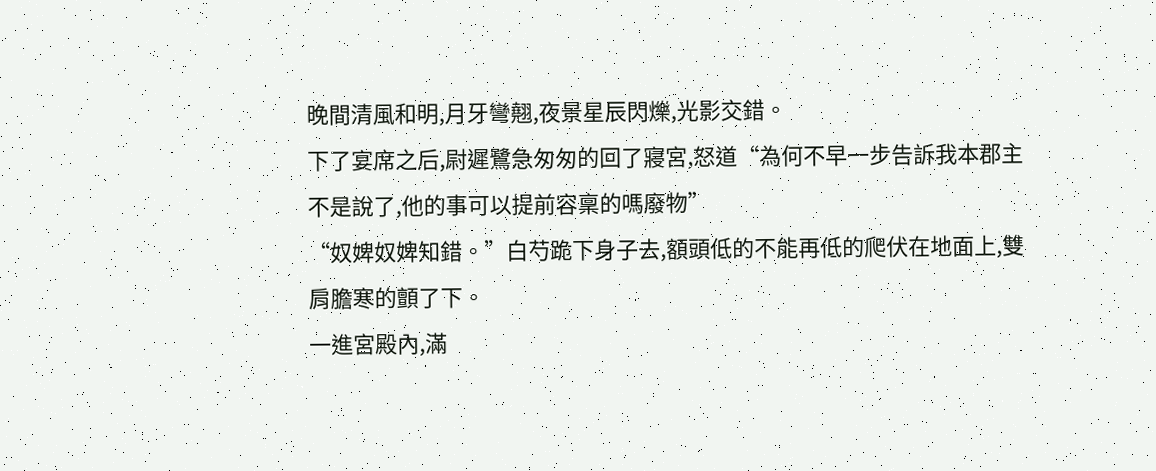晚間清風和明,月牙彎翹,夜景星辰閃爍,光影交錯。
下了宴席之后,尉遲鷺急匆匆的回了寢宮,怒道“為何不早一步告訴我本郡主不是說了,他的事可以提前容稟的嗎廢物”
“奴婢奴婢知錯。”白芍跪下身子去,額頭低的不能再低的爬伏在地面上,雙肩膽寒的顫了下。
一進宮殿內,滿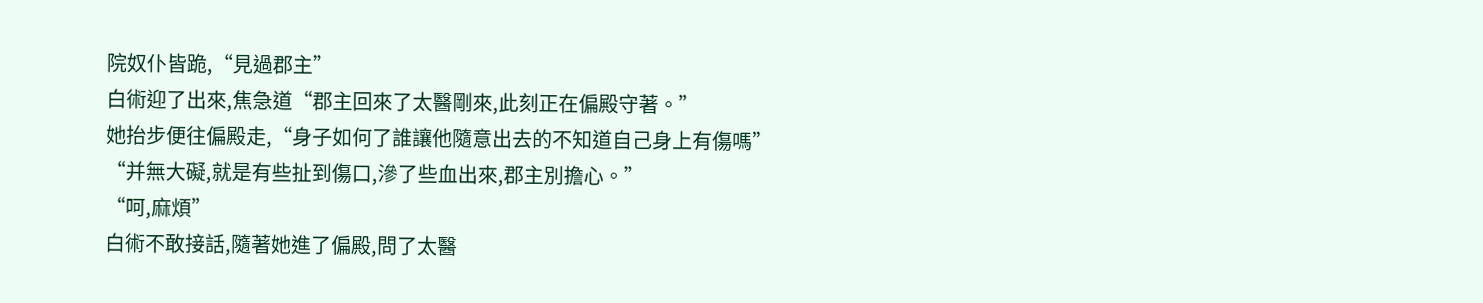院奴仆皆跪,“見過郡主”
白術迎了出來,焦急道“郡主回來了太醫剛來,此刻正在偏殿守著。”
她抬步便往偏殿走,“身子如何了誰讓他隨意出去的不知道自己身上有傷嗎”
“并無大礙,就是有些扯到傷口,滲了些血出來,郡主別擔心。”
“呵,麻煩”
白術不敢接話,隨著她進了偏殿,問了太醫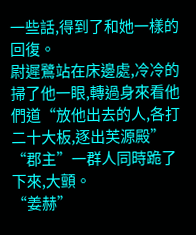一些話,得到了和她一樣的回復。
尉遲鷺站在床邊處,冷冷的掃了他一眼,轉過身來看他們道“放他出去的人,各打二十大板,逐出芙源殿”
“郡主”一群人同時跪了下來,大顫。
“姜赫”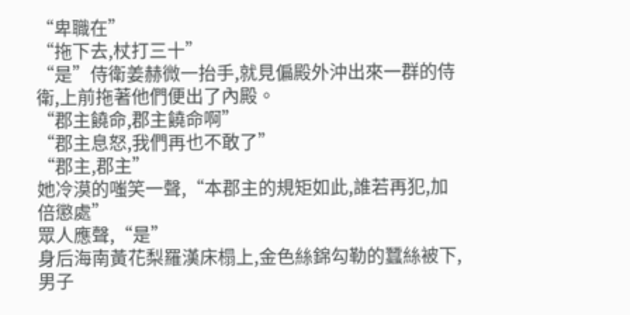“卑職在”
“拖下去,杖打三十”
“是”侍衛姜赫微一抬手,就見偏殿外沖出來一群的侍衛,上前拖著他們便出了內殿。
“郡主饒命,郡主饒命啊”
“郡主息怒,我們再也不敢了”
“郡主,郡主”
她冷漠的嗤笑一聲,“本郡主的規矩如此,誰若再犯,加倍懲處”
眾人應聲,“是”
身后海南黃花梨羅漢床榻上,金色絲錦勾勒的蠶絲被下,男子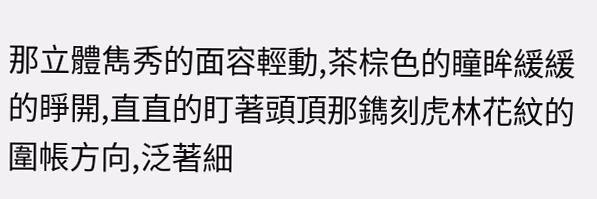那立體雋秀的面容輕動,茶棕色的瞳眸緩緩的睜開,直直的盯著頭頂那鐫刻虎林花紋的圍帳方向,泛著細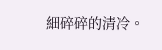細碎碎的清冷。